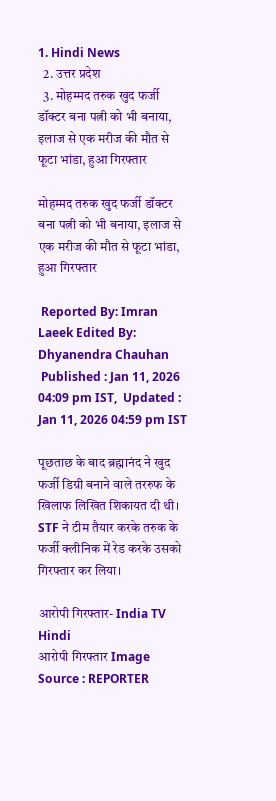1. Hindi News
  2. उत्तर प्रदेश
  3. मोहम्मद तरुक खुद फर्जी डॉक्टर बना पत्नी को भी बनाया, इलाज से एक मरीज की मौत से फूटा भांडा, हुआ गिरफ्तार

मोहम्मद तरुक खुद फर्जी डॉक्टर बना पत्नी को भी बनाया, इलाज से एक मरीज की मौत से फूटा भांडा, हुआ गिरफ्तार

 Reported By: Imran Laeek Edited By: Dhyanendra Chauhan
 Published : Jan 11, 2026 04:09 pm IST,  Updated : Jan 11, 2026 04:59 pm IST

पूछताछ के बाद ब्रह्मानंद ने खुद फर्जी डिग्री बनाने वाले तररुफ के खिलाफ लिखित शिकायत दी थी। STF ने टीम तैयार करके तरुक के फर्जी क्लीनिक में रेड करके उसको गिरफ्तार कर लिया।

आरोपी गिरफ्तार- India TV Hindi
आरोपी गिरफ्तार Image Source : REPORTER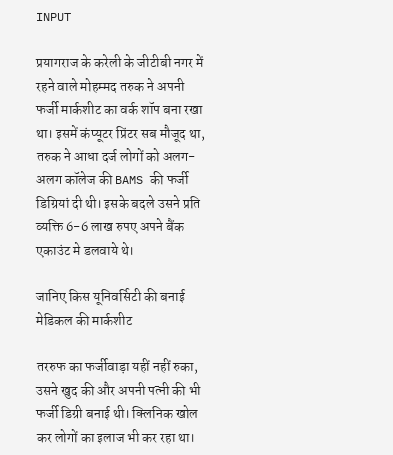INPUT

प्रयागराज के करेली के जीटीबी नगर में रहने वाले मोहम्मद तरुक ने अपनी फर्जी मार्कशीट का वर्क शॉप बना रखा था। इसमें कंप्यूटर प्रिंटर सब मौजूद था, तरुक ने आधा दर्ज लोगों को अलग-अलग कॉलेज की BAMS की फर्जी डिग्रियां दी थी। इसके बदले उसने प्रति व्यक्ति 6-6 लाख रुपए अपने बैंक एकाउंट मे डलवाये थे।

जानिए किस यूनिवर्सिटी की बनाई मेडिकल की मार्कशीट

तररुफ का फर्जीवाड़ा यहीं नहीं रुका, उसने खुद की और अपनी पत्नी की भी फर्जी डिग्री बनाई थी। क्लिनिक खोल कर लोगों का इलाज भी कर रहा था।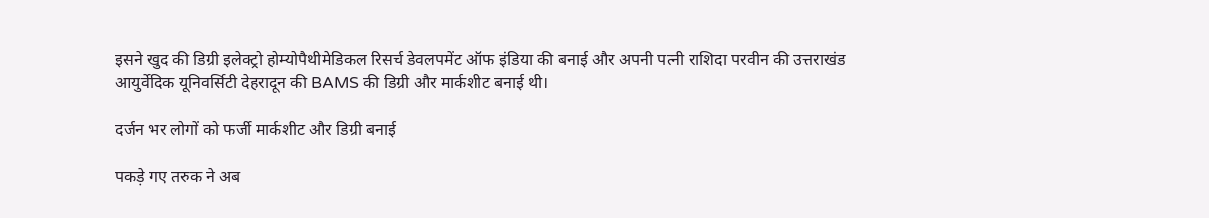इसने खुद की डिग्री इलेक्ट्रो होम्योपैथीमेडिकल रिसर्च डेवलपमेंट ऑफ इंडिया की बनाई और अपनी पत्नी राशिदा परवीन की उत्तराखंड आयुर्वेदिक यूनिवर्सिटी देहरादून की BAMS की डिग्री और मार्कशीट बनाई थी।

दर्जन भर लोगों को फर्जी मार्कशीट और डिग्री बनाई

पकड़े गए तरुक ने अब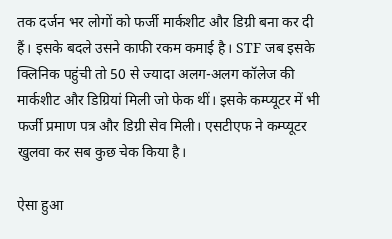तक दर्जन भर लोगों को फर्जी मार्कशीट और डिग्री बना कर दी हैं। इसके बदले उसने काफी रकम कमाई है। STF जब इसके क्लिनिक पहुंची तो 50 से ज्यादा अलग-अलग कॉलेज की मार्कशीट और डिग्रियां मिली जो फेक थीं। इसके कम्प्यूटर में भी फर्जी प्रमाण पत्र और डिग्री सेव मिली। एसटीएफ ने कम्प्यूटर खुलवा कर सब कुछ चेक किया है।

ऐसा हुआ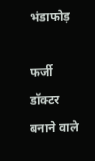भंडाफोड़

फर्जी डॉक्टर बनाने वाले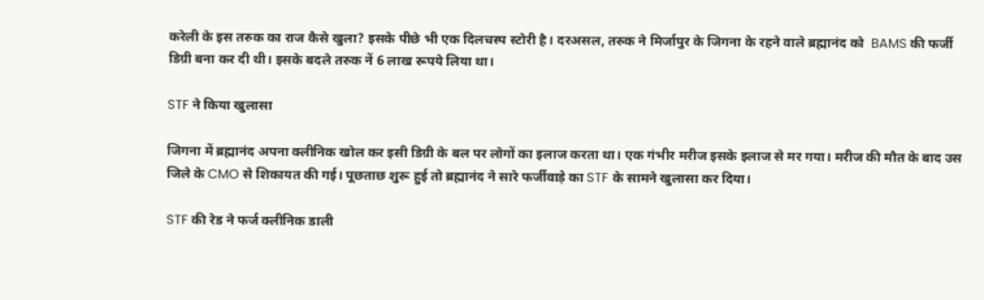करेली के इस तरुक का राज कैसे खुला? इसके पीछे भी एक दिलचस्प स्टोरी है। दरअसल, तरुक ने मिर्जापुर के जिगना के रहने वाले ब्रह्मानंद को  BAMS की फर्जी डिग्री बना कर दी थी। इसके बदले तरुक नें 6 लाख रूपये लिया था।

STF ने किया खुलासा

जिगना में ब्रह्मानंद अपना क्लीनिक खोल कर इसी डिग्री के बल पर लोगों का इलाज करता था। एक गंभीर मरीज इसके इलाज से मर गया। मरीज की मौत के बाद उस जिले के CMO से शिकायत की गई। पूछताछ शुरू हुई तो ब्रह्मानंद ने सारे फर्जीवाड़े का STF के सामने खुलासा कर दिया।

STF की रेड ने फर्ज क्लीनिक डाली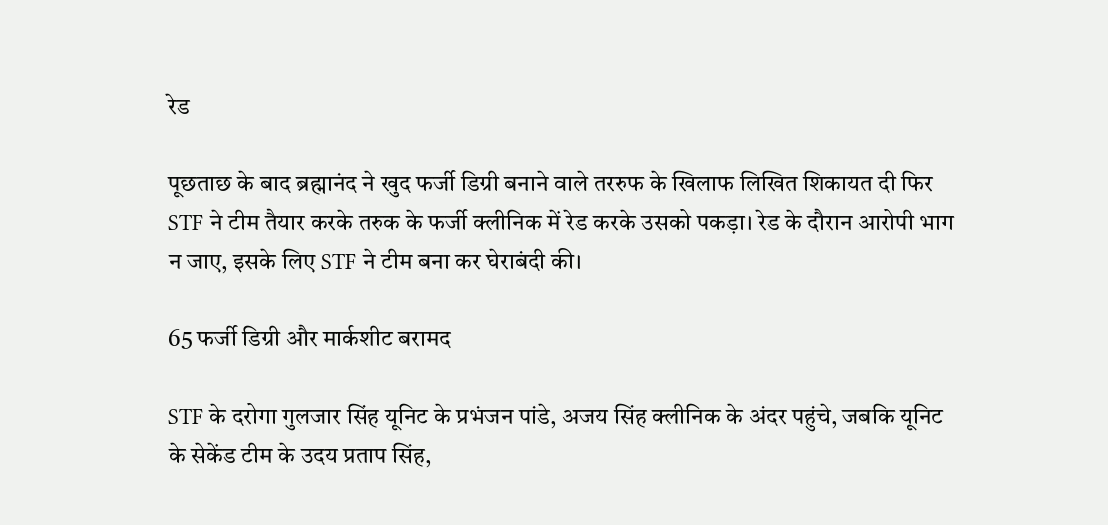रेड

पूछताछ के बाद ब्रह्मानंद ने खुद फर्जी डिग्री बनाने वाले तररुफ के खिलाफ लिखित शिकायत दी फिर STF ने टीम तैयार करके तरुक के फर्जी क्लीनिक में रेड करके उसको पकड़ा। रेड के दौरान आरोपी भाग न जाए, इसके लिए STF ने टीम बना कर घेराबंदी की।

65 फर्जी डिग्री और मार्कशीट बरामद

STF के दरोगा गुलजार सिंह यूनिट के प्रभंजन पांडे, अजय सिंह क्लीनिक के अंदर पहुंचे, जबकि यूनिट के सेकेंड टीम के उदय प्रताप सिंह,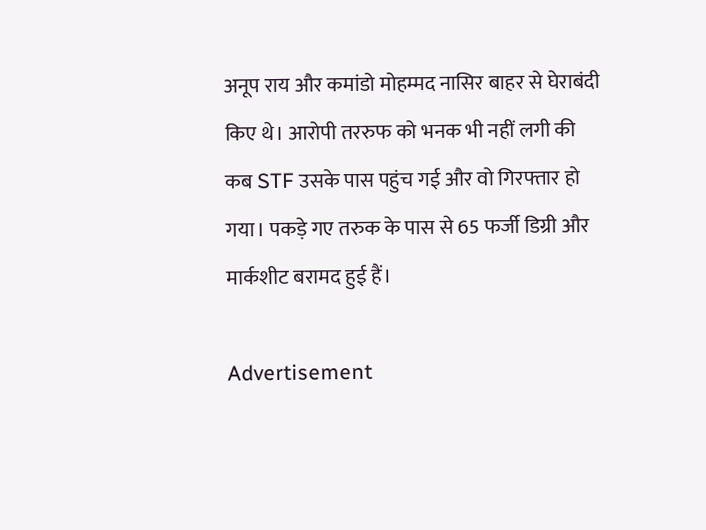अनूप राय और कमांडो मोहम्मद नासिर बाहर से घेराबंदी किए थे। आरोपी तररुफ को भनक भी नहीं लगी की कब STF उसके पास पहुंच गई और वो गिरफ्तार हो गया। पकड़े गए तरुक के पास से 65 फर्जी डिग्री और मार्कशीट बरामद हुई हैं।

Advertisement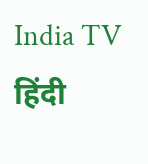India TV हिंदी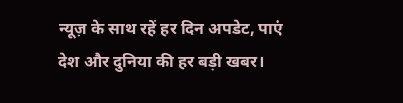न्यूज़ के साथ रहें हर दिन अपडेट, पाएं देश और दुनिया की हर बड़ी खबर।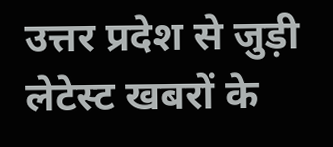उत्तर प्रदेश से जुड़ी लेटेस्ट खबरों के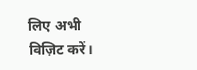लिए अभी विज़िट करें।